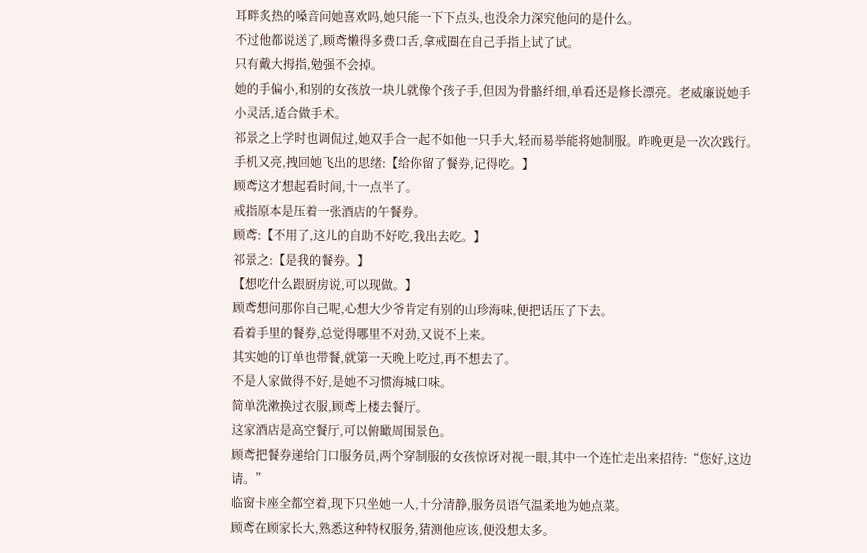耳畔炙热的嗓音问她喜欢吗,她只能一下下点头,也没余力深究他问的是什么。
不过他都说送了,顾鸢懒得多费口舌,拿戒圈在自己手指上试了试。
只有戴大拇指,勉强不会掉。
她的手偏小,和别的女孩放一块儿就像个孩子手,但因为骨骼纤细,单看还是修长漂亮。老威廉说她手小灵活,适合做手术。
祁景之上学时也调侃过,她双手合一起不如他一只手大,轻而易举能将她制服。昨晚更是一次次践行。
手机又亮,拽回她飞出的思绪:【给你留了餐券,记得吃。】
顾鸢这才想起看时间,十一点半了。
戒指原本是压着一张酒店的午餐券。
顾鸢:【不用了,这儿的自助不好吃,我出去吃。】
祁景之:【是我的餐券。】
【想吃什么跟厨房说,可以现做。】
顾鸢想问那你自己呢,心想大少爷肯定有别的山珍海味,便把话压了下去。
看着手里的餐券,总觉得哪里不对劲,又说不上来。
其实她的订单也带餐,就第一天晚上吃过,再不想去了。
不是人家做得不好,是她不习惯海城口味。
简单洗漱换过衣服,顾鸢上楼去餐厅。
这家酒店是高空餐厅,可以俯瞰周围景色。
顾鸢把餐券递给门口服务员,两个穿制服的女孩惊讶对视一眼,其中一个连忙走出来招待:“您好,这边请。”
临窗卡座全都空着,现下只坐她一人,十分清静,服务员语气温柔地为她点菜。
顾鸢在顾家长大,熟悉这种特权服务,猜测他应该,便没想太多。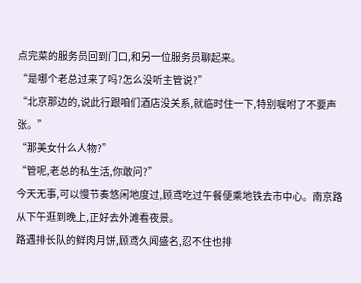点完菜的服务员回到门口,和另一位服务员聊起来。
“是哪个老总过来了吗?怎么没听主管说?”
“北京那边的,说此行跟咱们酒店没关系,就临时住一下,特别嘱咐了不要声张。”
“那美女什么人物?”
“管呢,老总的私生活,你敢问?”
今天无事,可以慢节奏悠闲地度过,顾鸢吃过午餐便乘地铁去市中心。南京路从下午逛到晚上,正好去外滩看夜景。
路遇排长队的鲜肉月饼,顾鸢久闻盛名,忍不住也排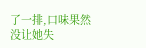了一排,口味果然没让她失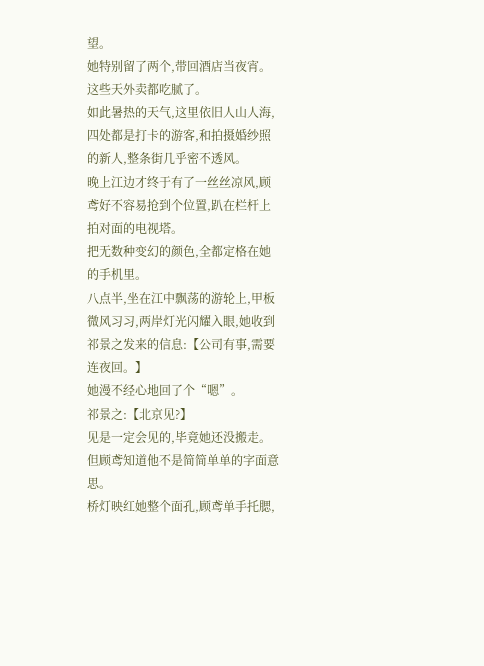望。
她特别留了两个,带回酒店当夜宵。
这些天外卖都吃腻了。
如此暑热的天气,这里依旧人山人海,四处都是打卡的游客,和拍摄婚纱照的新人,整条街几乎密不透风。
晚上江边才终于有了一丝丝凉风,顾鸢好不容易抢到个位置,趴在栏杆上拍对面的电视塔。
把无数种变幻的颜色,全都定格在她的手机里。
八点半,坐在江中飘荡的游轮上,甲板微风习习,两岸灯光闪耀入眼,她收到祁景之发来的信息:【公司有事,需要连夜回。】
她漫不经心地回了个“嗯”。
祁景之:【北京见?】
见是一定会见的,毕竟她还没搬走。
但顾鸢知道他不是简简单单的字面意思。
桥灯映红她整个面孔,顾鸢单手托腮,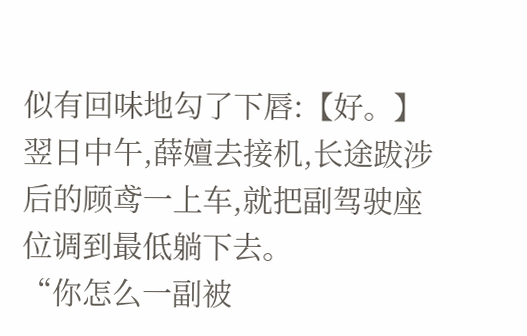似有回味地勾了下唇:【好。】
翌日中午,薛嬗去接机,长途跋涉后的顾鸢一上车,就把副驾驶座位调到最低躺下去。
“你怎么一副被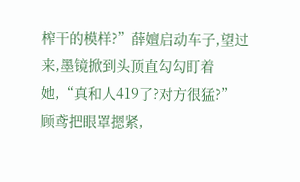榨干的模样?”薛嬗启动车子,望过来,墨镜掀到头顶直勾勾盯着她,“真和人419了?对方很猛?”
顾鸢把眼罩摁紧,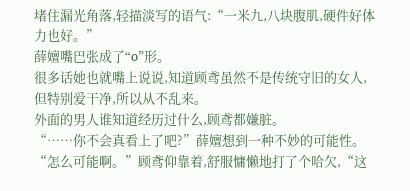堵住漏光角落,轻描淡写的语气:“一米九,八块腹肌,硬件好体力也好。”
薛嬗嘴巴张成了“o”形。
很多话她也就嘴上说说,知道顾鸢虽然不是传统守旧的女人,但特别爱干净,所以从不乱来。
外面的男人谁知道经历过什么,顾鸢都嫌脏。
“……你不会真看上了吧?”薛嬗想到一种不妙的可能性。
“怎么可能啊。”顾鸢仰靠着,舒服慵懒地打了个哈欠,“这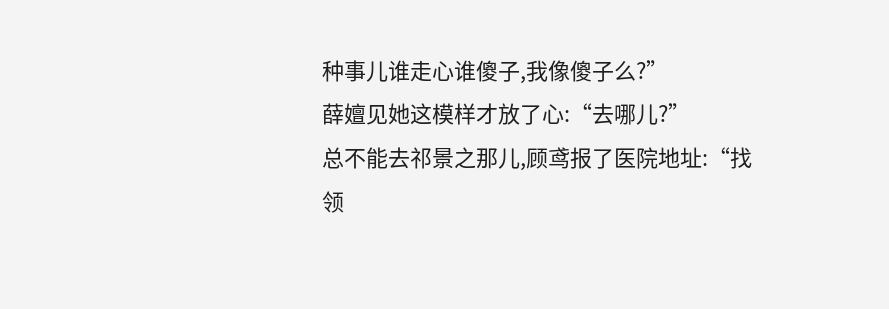种事儿谁走心谁傻子,我像傻子么?”
薛嬗见她这模样才放了心:“去哪儿?”
总不能去祁景之那儿,顾鸢报了医院地址:“找领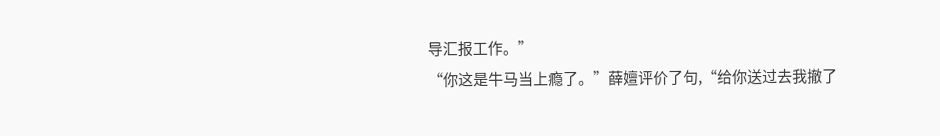导汇报工作。”
“你这是牛马当上瘾了。”薛嬗评价了句,“给你送过去我撤了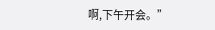啊,下午开会。”